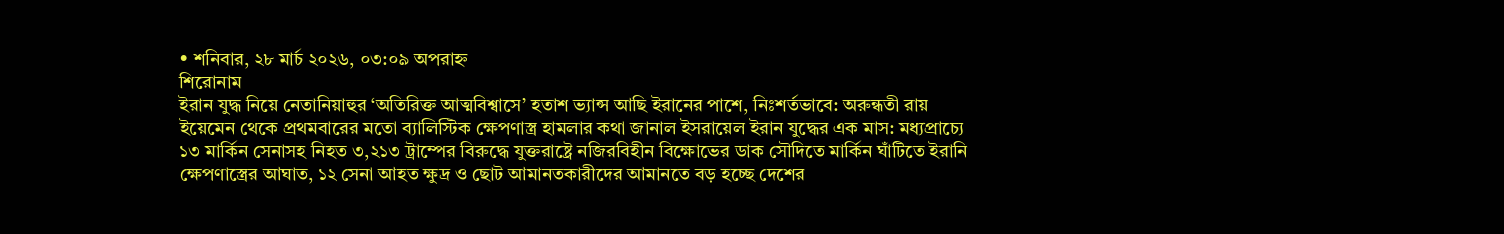• শনিবার, ২৮ মার্চ ২০২৬, ০৩:০৯ অপরাহ্ন
শিরোনাম
ইরান যুদ্ধ নিয়ে নেতানিয়াহুর ‘অতিরিক্ত আত্মবিশ্বাসে’ হতাশ ভ্যান্স আছি ইরানের পাশে, নিঃশর্তভাবে: অরুন্ধতী রায় ইয়েমেন থেকে প্রথমবারের মতো ব্যালিস্টিক ক্ষেপণাস্ত্র হামলার কথা জানাল ইসরায়েল ইরান যুদ্ধের এক মাস: মধ্যপ্রাচ্যে ১৩ মার্কিন সেনাসহ নিহত ৩,২১৩ ট্রাম্পের বিরুদ্ধে যুক্তরাষ্ট্রে নজিরবিহীন বিক্ষোভের ডাক সৌদিতে মার্কিন ঘাঁটিতে ইরানি ক্ষেপণাস্ত্রের আঘাত, ১২ সেনা আহত ক্ষুদ্র ও ছোট আমানতকারীদের আমানতে বড় হচ্ছে দেশের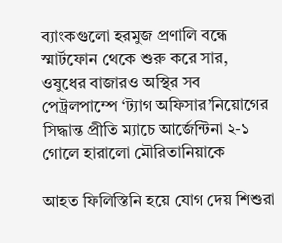ব্যাংকগুলো হরমুজ প্রণালি বন্ধে স্মার্টফোন থেকে শুরু করে সার, ওষুধের বাজারও অস্থির সব পেট্রলপাম্পে ‘ট্যাগ অফিসার’নিয়োগের সিদ্ধান্ত প্রীতি ম্যাচে আর্জেন্টিনা ২-১ গোলে হারালো মৌরিতানিয়াকে

আহত ফিলিস্তিনি হয়ে যোগ দেয় শিশুরা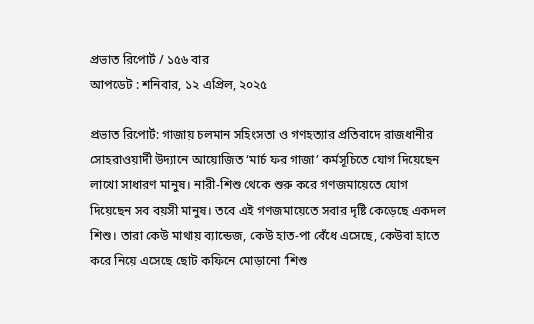প্রভাত রিপোর্ট / ১৫৬ বার
আপডেট : শনিবার, ১২ এপ্রিল, ২০২৫

প্রভাত রিপোর্ট: গাজায় চলমান সহিংসতা ও গণহত্যার প্রতিবাদে রাজধানীর সোহরাওয়ার্দী উদ্যানে আয়োজিত ‘মার্চ ফর গাজা’ কর্মসূচিতে যোগ দিয়েছেন লাখো সাধারণ মানুষ। নারী-শিশু থেকে শুরু করে গণজমায়েতে যোগ দিয়েছেন সব বয়সী মানুষ। তবে এই গণজমায়েতে সবার দৃষ্টি কেড়েছে একদল শিশু। তারা কেউ মাথায় ব্যান্ডেজ, কেউ হাত-পা বেঁধে এসেছে, কেউবা হাতে করে নিয়ে এসেছে ছোট কফিনে মোড়ানো ‘শিশু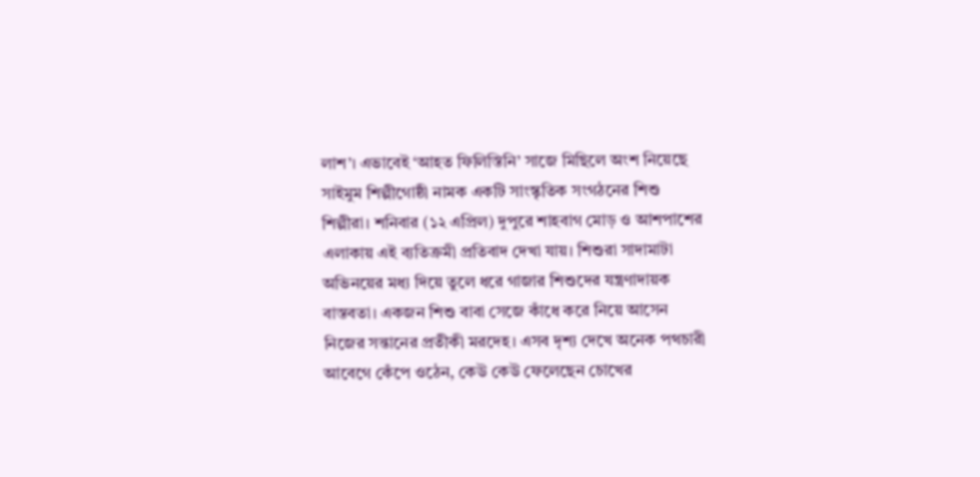লাশ’। এভাবেই ‘আহত ফিলিস্তিনি’ সাজে মিছিলে অংশ নিয়েছে সাইমুম শিল্পীগোষ্ঠী নামক একটি সাংস্কৃতিক সংগঠনের শিশু শিল্পীরা। শনিবার (১২ এপ্রিল) দুপুরে শাহবাগ মোড় ও আশপাশের এলাকায় এই ব্যতিক্রমী প্রতিবাদ দেখা যায়। শিশুরা সাদামাটা অভিনয়ের মধ্য দিয়ে তুলে ধরে গাজার শিশুদের যন্ত্রণাদায়ক বাস্তবতা। একজন শিশু বাবা সেজে কাঁধে করে নিয়ে আসেন নিজের সন্তানের প্রতীকী মরদেহ। এসব দৃশ্য দেখে অনেক পথচারী আবেগে কেঁপে ওঠেন, কেউ কেউ ফেলেছেন চোখের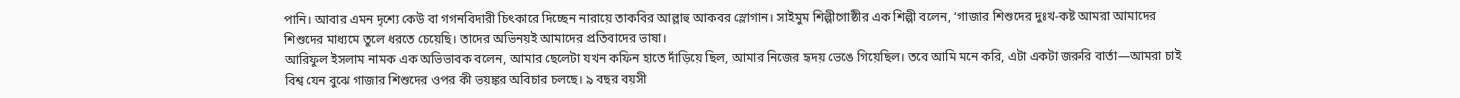পানি। আবার এমন দৃশ্যে কেউ বা গগনবিদারী চিৎকারে দিচ্ছেন নারায়ে তাকবির আল্লাহু আকবর স্লোগান। সাইমুম শিল্পীগোষ্ঠীর এক শিল্পী বলেন, ‘গাজার শিশুদের দুঃখ-কষ্ট আমরা আমাদের শিশুদের মাধ্যমে তুলে ধরতে চেয়েছি। তাদের অভিনয়ই আমাদের প্রতিবাদের ভাষা।
আরিফুল ইসলাম নামক এক অভিভাবক বলেন, আমার ছেলেটা যখন কফিন হাতে দাঁড়িয়ে ছিল, আমার নিজের হৃদয় ভেঙে গিয়েছিল। তবে আমি মনে করি, এটা একটা জরুরি বার্তা—আমরা চাই বিশ্ব যেন বুঝে গাজার শিশুদের ওপর কী ভয়ঙ্কর অবিচার চলছে। ৯ বছর বয়সী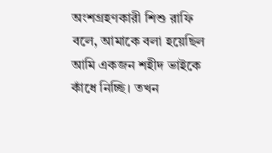অংশগ্রহণকারী শিশু রাফি বলে, আমাকে বলা হয়েছিল আমি একজন শহীদ ভাইকে কাঁধে নিচ্ছি। তখন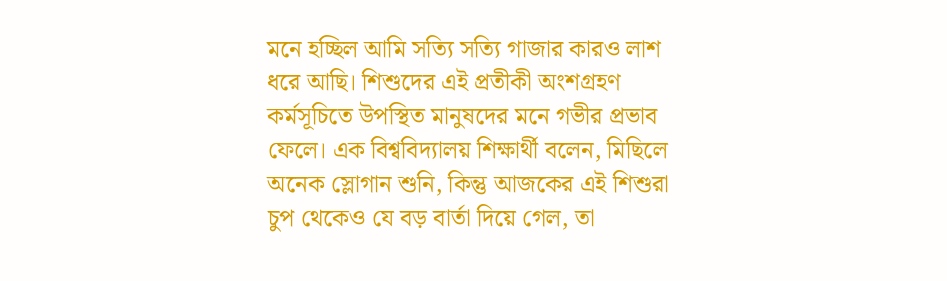মনে হচ্ছিল আমি সত্যি সত্যি গাজার কারও লাশ ধরে আছি। শিশুদের এই প্রতীকী অংশগ্রহণ কর্মসূচিতে উপস্থিত মানুষদের মনে গভীর প্রভাব ফেলে। এক বিশ্ববিদ্যালয় শিক্ষার্থী বলেন, মিছিলে অনেক স্লোগান শুনি, কিন্তু আজকের এই শিশুরা চুপ থেকেও যে বড় বার্তা দিয়ে গেল, তা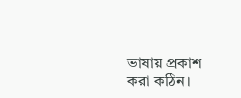ভাষায় প্রকাশ করা কঠিন।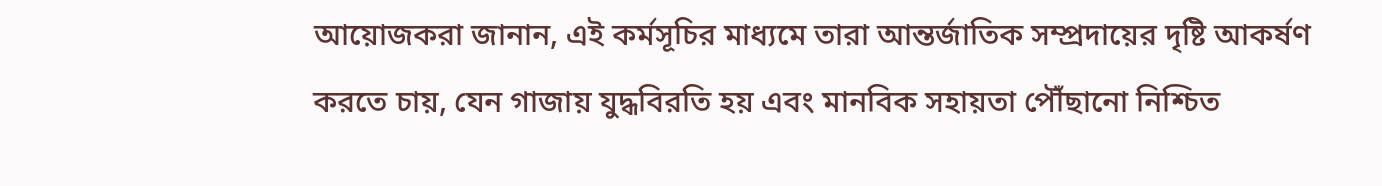আয়োজকরা জানান, এই কর্মসূচির মাধ্যমে তারা আন্তর্জাতিক সম্প্রদায়ের দৃষ্টি আকর্ষণ করতে চায়, যেন গাজায় যুদ্ধবিরতি হয় এবং মানবিক সহায়তা পৌঁছানো নিশ্চিত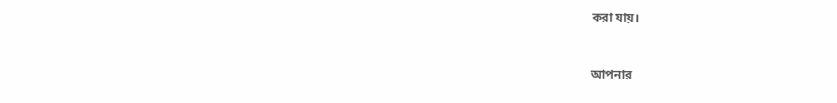করা যায়।


আপনার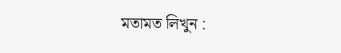মতামত লিখুন :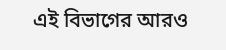এই বিভাগের আরও